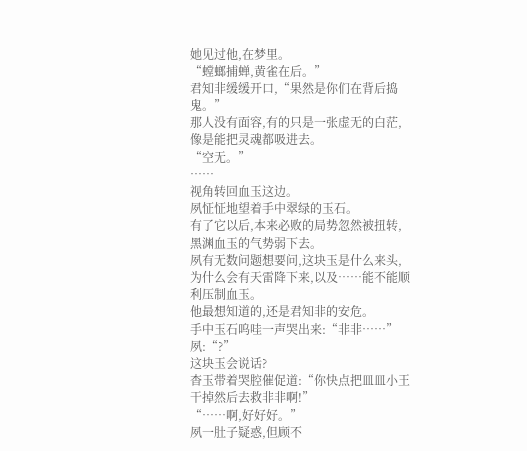她见过他,在梦里。
“螳螂捕蝉,黄雀在后。”
君知非缓缓开口,“果然是你们在背后捣鬼。”
那人没有面容,有的只是一张虚无的白茫,像是能把灵魂都吸进去。
“空无。”
……
视角转回血玉这边。
夙怔怔地望着手中翠绿的玉石。
有了它以后,本来必败的局势忽然被扭转,黑渊血玉的气势弱下去。
夙有无数问题想要问,这块玉是什么来头,为什么会有天雷降下来,以及……能不能顺利压制血玉。
他最想知道的,还是君知非的安危。
手中玉石呜哇一声哭出来:“非非……”
夙:“?”
这块玉会说话?
杳玉带着哭腔催促道:“你快点把皿皿小王干掉然后去救非非啊!”
“……啊,好好好。”
夙一肚子疑惑,但顾不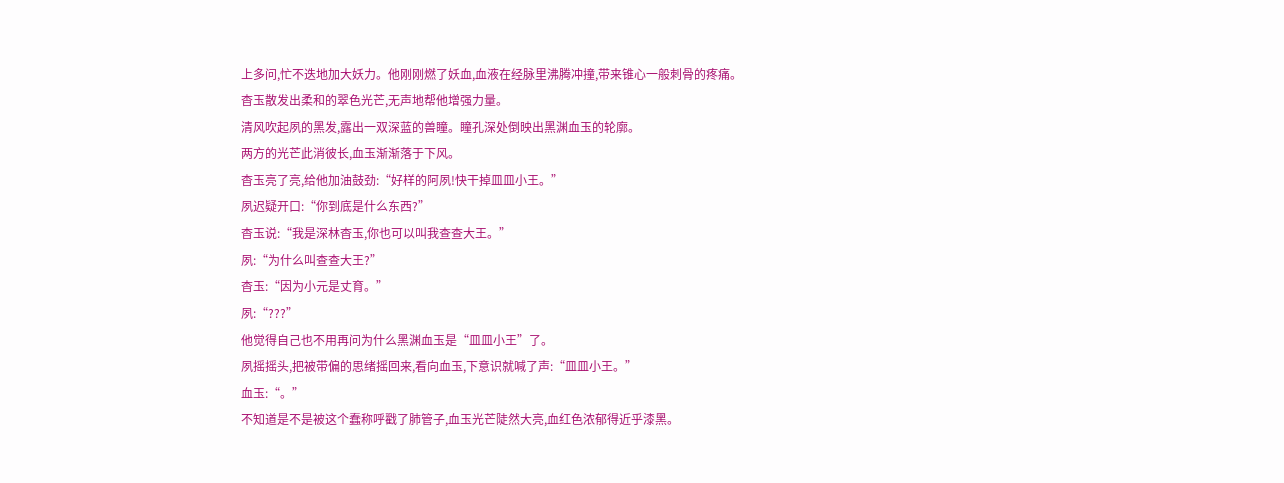上多问,忙不迭地加大妖力。他刚刚燃了妖血,血液在经脉里沸腾冲撞,带来锥心一般刺骨的疼痛。
杳玉散发出柔和的翠色光芒,无声地帮他增强力量。
清风吹起夙的黑发,露出一双深蓝的兽瞳。瞳孔深处倒映出黑渊血玉的轮廓。
两方的光芒此消彼长,血玉渐渐落于下风。
杳玉亮了亮,给他加油鼓劲:“好样的阿夙!快干掉皿皿小王。”
夙迟疑开口:“你到底是什么东西?”
杳玉说:“我是深林杳玉,你也可以叫我查查大王。”
夙:“为什么叫查查大王?”
杳玉:“因为小元是丈育。”
夙:“???”
他觉得自己也不用再问为什么黑渊血玉是“皿皿小王”了。
夙摇摇头,把被带偏的思绪摇回来,看向血玉,下意识就喊了声:“皿皿小王。”
血玉:“。”
不知道是不是被这个蠢称呼戳了肺管子,血玉光芒陡然大亮,血红色浓郁得近乎漆黑。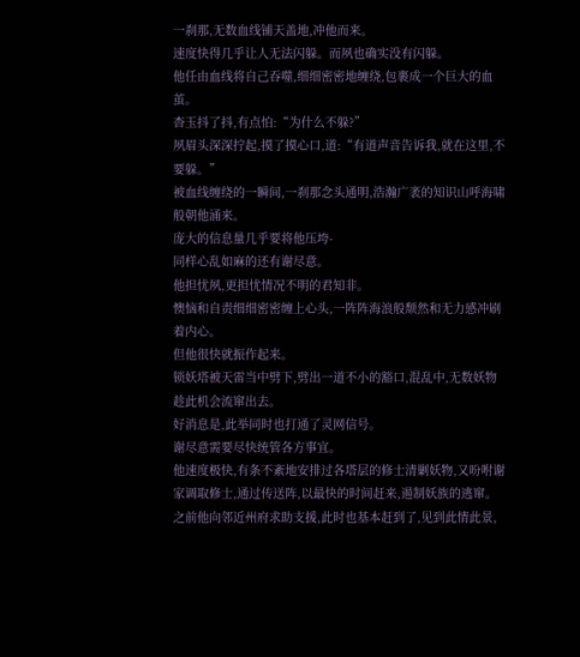一刹那,无数血线铺天盖地,冲他而来。
速度快得几乎让人无法闪躲。而夙也确实没有闪躲。
他任由血线将自己吞噬,细细密密地缠绕,包裹成一个巨大的血茧。
杳玉抖了抖,有点怕:“为什么不躲?”
夙眉头深深拧起,摸了摸心口,道:“有道声音告诉我,就在这里,不要躲。”
被血线缠绕的一瞬间,一刹那念头通明,浩瀚广袤的知识山呼海啸般朝他涌来。
庞大的信息量几乎要将他压垮-
同样心乱如麻的还有谢尽意。
他担忧夙,更担忧情况不明的君知非。
懊恼和自责细细密密缠上心头,一阵阵海浪般颓然和无力感冲刷着内心。
但他很快就振作起来。
锁妖塔被天雷当中劈下,劈出一道不小的豁口,混乱中,无数妖物趁此机会流窜出去。
好消息是,此举同时也打通了灵网信号。
谢尽意需要尽快统管各方事宜。
他速度极快,有条不紊地安排过各塔层的修士清剿妖物,又吩咐谢家调取修士,通过传送阵,以最快的时间赶来,遏制妖族的逃窜。
之前他向邻近州府求助支援,此时也基本赶到了,见到此情此景,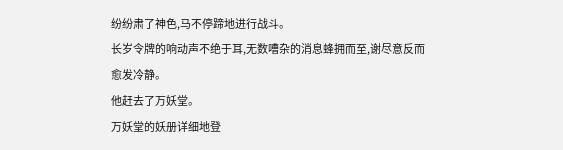纷纷肃了神色,马不停蹄地进行战斗。
长岁令牌的响动声不绝于耳,无数嘈杂的消息蜂拥而至,谢尽意反而愈发冷静。
他赶去了万妖堂。
万妖堂的妖册详细地登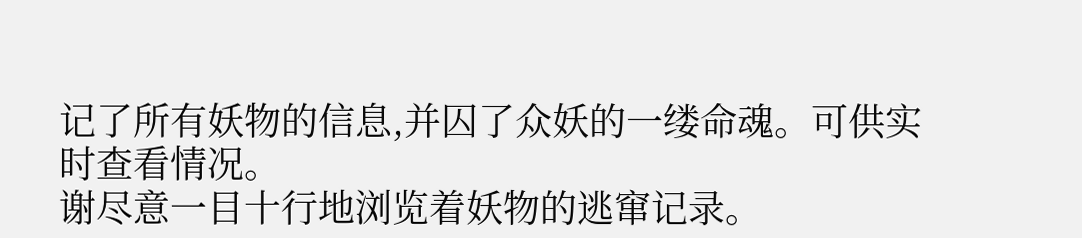记了所有妖物的信息,并囚了众妖的一缕命魂。可供实时查看情况。
谢尽意一目十行地浏览着妖物的逃窜记录。